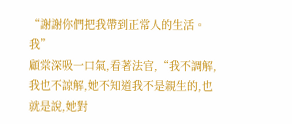“謝謝你們把我帶到正常人的生活。我”
顧棠深吸一口氣,看著法官,“我不調解,我也不諒解,她不知道我不是親生的,也就是說,她對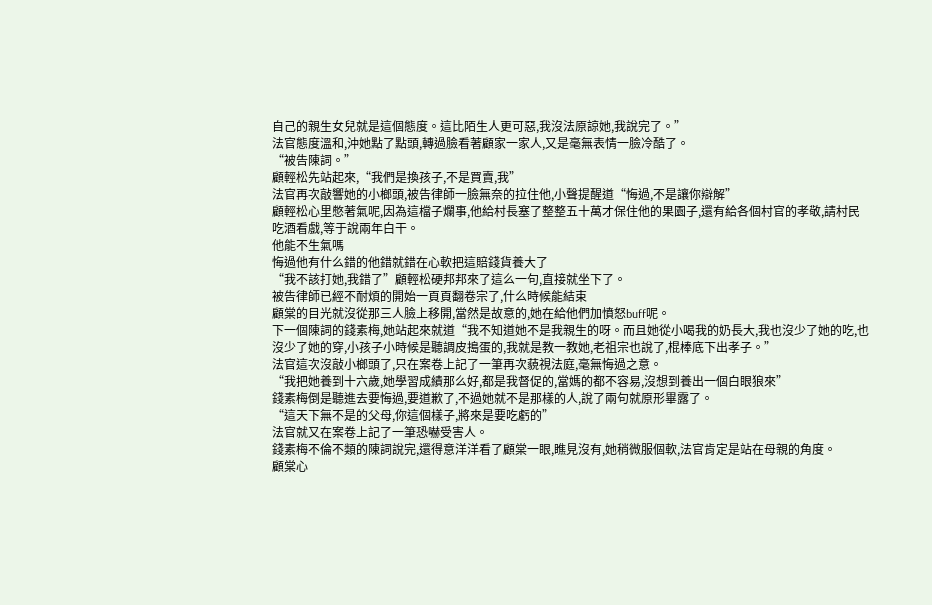自己的親生女兒就是這個態度。這比陌生人更可惡,我沒法原諒她,我說完了。”
法官態度溫和,沖她點了點頭,轉過臉看著顧家一家人,又是毫無表情一臉冷酷了。
“被告陳詞。”
顧輕松先站起來,“我們是換孩子,不是買賣,我”
法官再次敲響她的小榔頭,被告律師一臉無奈的拉住他,小聲提醒道“悔過,不是讓你辯解”
顧輕松心里憋著氣呢,因為這檔子爛事,他給村長塞了整整五十萬才保住他的果園子,還有給各個村官的孝敬,請村民吃酒看戲,等于說兩年白干。
他能不生氣嗎
悔過他有什么錯的他錯就錯在心軟把這賠錢貨養大了
“我不該打她,我錯了”顧輕松硬邦邦來了這么一句,直接就坐下了。
被告律師已經不耐煩的開始一頁頁翻卷宗了,什么時候能結束
顧棠的目光就沒從那三人臉上移開,當然是故意的,她在給他們加憤怒buff呢。
下一個陳詞的錢素梅,她站起來就道“我不知道她不是我親生的呀。而且她從小喝我的奶長大,我也沒少了她的吃,也沒少了她的穿,小孩子小時候是聽調皮搗蛋的,我就是教一教她,老祖宗也說了,棍棒底下出孝子。”
法官這次沒敲小榔頭了,只在案卷上記了一筆再次藐視法庭,毫無悔過之意。
“我把她養到十六歲,她學習成績那么好,都是我督促的,當媽的都不容易,沒想到養出一個白眼狼來”
錢素梅倒是聽進去要悔過,要道歉了,不過她就不是那樣的人,說了兩句就原形畢露了。
“這天下無不是的父母,你這個樣子,將來是要吃虧的”
法官就又在案卷上記了一筆恐嚇受害人。
錢素梅不倫不類的陳詞說完,還得意洋洋看了顧棠一眼,瞧見沒有,她稍微服個軟,法官肯定是站在母親的角度。
顧棠心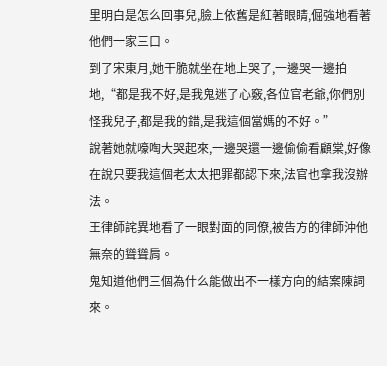里明白是怎么回事兒,臉上依舊是紅著眼睛,倔強地看著他們一家三口。
到了宋東月,她干脆就坐在地上哭了,一邊哭一邊拍地,“都是我不好,是我鬼迷了心竅,各位官老爺,你們別怪我兒子,都是我的錯,是我這個當媽的不好。”
說著她就嚎啕大哭起來,一邊哭還一邊偷偷看顧棠,好像在說只要我這個老太太把罪都認下來,法官也拿我沒辦法。
王律師詫異地看了一眼對面的同僚,被告方的律師沖他無奈的聳聳肩。
鬼知道他們三個為什么能做出不一樣方向的結案陳詞來。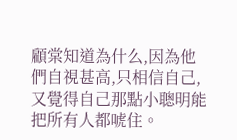顧棠知道為什么,因為他們自視甚高,只相信自己,又覺得自己那點小聰明能把所有人都唬住。